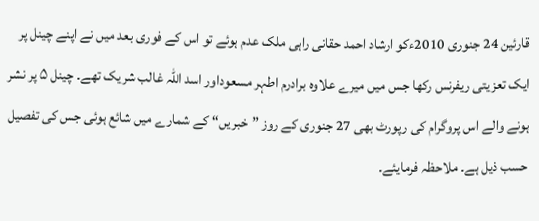قارئین 24 جنوری 2010ءکو ارشاد احمد حقانی راہی ملک عدم ہوئے تو اس کے فوری بعد میں نے اپنے چینل پر ایک تعزیتی ریفرنس رکھا جس میں میرے علاوہ برادرم اطہر مسعوداور اسد اللہ غالب شریک تھے۔ چینل ۵ پر نشر ہونے والے اس پروگرام کی رپورٹ بھی 27 جنوری کے روز ”خبریں“ کے شمارے میں شائع ہوئی جس کی تفصیل حسب ذیل ہے۔ ملاحظہ فرمایئے۔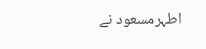اطہرمسعود نے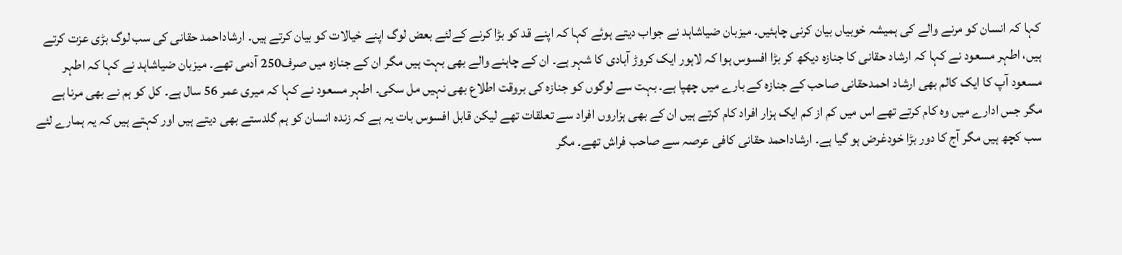کہا کہ انسان کو مرنے والے کی ہمیشہ خوبیاں بیان کرنی چاہئیں۔ میزبان ضیاشاہد نے جواب دیتے ہوئے کہا کہ اپنے قد کو بڑا کرنے کےلئے بعض لوگ اپنے خیالات کو بیان کرتے ہیں۔ ارشاداحمد حقانی کی سب لوگ بڑی عزت کرتے ہیں، اطہر مسعود نے کہا کہ ارشاد حقانی کا جنازہ دیکھ کر بڑا افسوس ہوا کہ لاہور ایک کروڑ آبادی کا شہر ہے۔ ان کے چاہنے والے بھی بہت ہیں مگر ان کے جنازہ میں صرف250 آدمی تھے۔ میزبان ضیاشاہد نے کہا کہ اطہر مسعود آپ کا ایک کالم بھی ارشاد احمدحقانی صاحب کے جنازہ کے بارے میں چھپا ہے۔ بہت سے لوگوں کو جنازہ کی بروقت اطلاع بھی نہیں مل سکی۔ اطہر مسعود نے کہا کہ میری عمر 56 سال ہے۔ کل کو ہم نے بھی مرنا ہے مگر جس ادارے میں وہ کام کرتے تھے اس میں کم از کم ایک ہزار افراد کام کرتے ہیں ان کے بھی ہزاروں افراد سے تعلقات تھے لیکن قابل افسوس بات یہ ہے کہ زندہ انسان کو ہم گلدستے بھی دیتے ہیں اور کہتے ہیں کہ یہ ہمارے لئے سب کچھ ہیں مگر آج کا دور بڑا خودغرض ہو گیا ہے۔ ارشاداحمد حقانی کافی عرصہ سے صاحب فراش تھے۔ مگر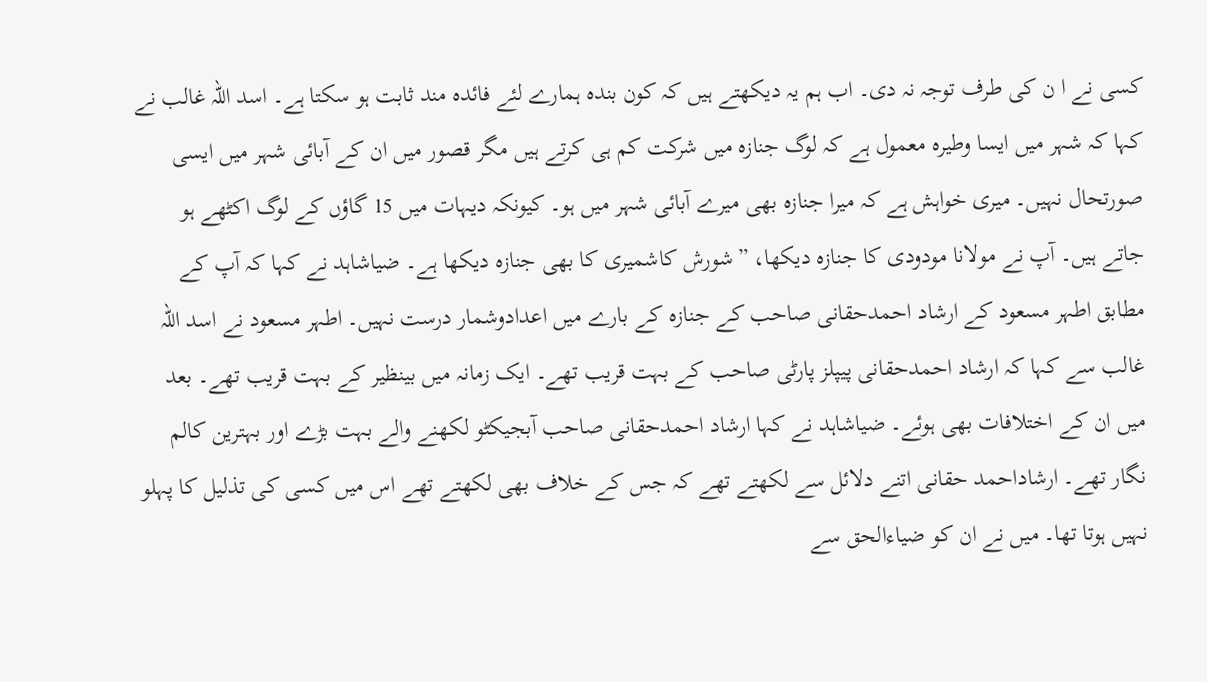کسی نے ا ن کی طرف توجہ نہ دی۔ اب ہم یہ دیکھتے ہیں کہ کون بندہ ہمارے لئے فائدہ مند ثابت ہو سکتا ہے۔ اسد اللہ غالب نے کہا کہ شہر میں ایسا وطیرہ معمول ہے کہ لوگ جنازہ میں شرکت کم ہی کرتے ہیں مگر قصور میں ان کے آبائی شہر میں ایسی صورتحال نہیں۔ میری خواہش ہے کہ میرا جنازہ بھی میرے آبائی شہر میں ہو۔ کیونکہ دیہات میں 15 گاؤں کے لوگ اکٹھے ہو جاتے ہیں۔ آپ نے مولانا مودودی کا جنازہ دیکھا، ”شورش کاشمیری کا بھی جنازہ دیکھا ہے۔ ضیاشاہد نے کہا کہ آپ کے مطابق اطہر مسعود کے ارشاد احمدحقانی صاحب کے جنازہ کے بارے میں اعدادوشمار درست نہیں۔ اطہر مسعود نے اسد اللہ غالب سے کہا کہ ارشاد احمدحقانی پیپلز پارٹی صاحب کے بہت قریب تھے۔ ایک زمانہ میں بینظیر کے بہت قریب تھے۔ بعد میں ان کے اختلافات بھی ہوئے۔ ضیاشاہد نے کہا ارشاد احمدحقانی صاحب آبجیکٹو لکھنے والے بہت بڑے اور بہترین کالم نگار تھے۔ ارشاداحمد حقانی اتنے دلائل سے لکھتے تھے کہ جس کے خلاف بھی لکھتے تھے اس میں کسی کی تذلیل کا پہلو نہیں ہوتا تھا۔ میں نے ان کو ضیاءالحق سے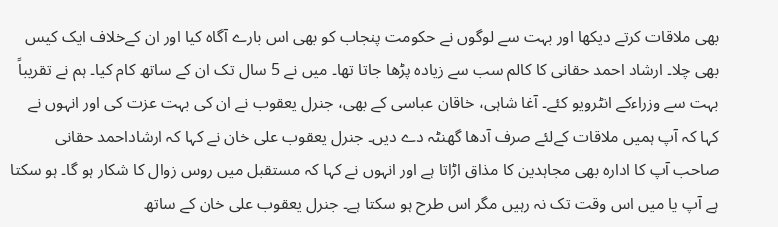بھی ملاقات کرتے دیکھا اور بہت سے لوگوں نے حکومت پنجاب کو بھی اس بارے آگاہ کیا اور ان کےخلاف ایک کیس بھی چلا۔ ارشاد احمد حقانی کا کالم سب سے زیادہ پڑھا جاتا تھا۔ میں نے 5 سال تک ان کے ساتھ کام کیا۔ ہم نے تقریباً بہت سے وزراءکے انٹرویو کئے۔ آغا شاہی، خاقان عباسی کے بھی، جنرل یعقوب نے ان کی بہت عزت کی اور انہوں نے کہا کہ آپ ہمیں ملاقات کےلئے صرف آدھا گھنٹہ دے دیں۔ جنرل یعقوب علی خان نے کہا کہ ارشاداحمد حقانی صاحب آپ کا ادارہ بھی مجاہدین کا مذاق اڑاتا ہے اور انہوں نے کہا کہ مستقبل میں روس زوال کا شکار ہو گا۔ ہو سکتا ہے آپ یا میں اس وقت تک نہ رہیں مگر اس طرح ہو سکتا ہے۔ جنرل یعقوب علی خان کے ساتھ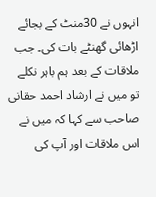انہوں نے 30منٹ کے بجائے اڑھائی گھنٹے بات کی۔ جب ملاقات کے بعد ہم باہر نکلے تو میں نے ارشاد احمد حقانی صاحب سے کہا کہ میں نے اس ملاقات اور آپ کی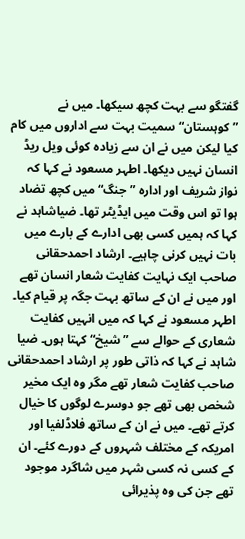گفتگو سے بہت کچھ سیکھا۔ میں نے ”کوہستان“ سمیت بہت سے اداروں میں کام کیا لیکن میں نے ان سے زیادہ کوئی ویل ریڈ انسان نہیں دیکھا۔ اطہر مسعود نے کہا کہ نواز شریف اور ادارہ ”جنگ“ میں کچھ تضاد ہوا تو اس وقت میں ایڈیٹر تھا۔ ضیاشاہد نے کہا کہ ہمیں کسی بھی ادارے کے بارے میں بات نہیں کرنی چاہیے۔ ارشاد احمدحقانی صاحب ایک نہایت کفایت شعار انسان تھے اور میں نے ان کے ساتھ بہت جگہ پر قیام کیا۔ اطہر مسعود نے کہا کہ میں انہیں کفایت شعاری کے حوالے سے ”شیخ“ کہتا ہوں۔ ضیا شاہد نے کہا کہ ذاتی طور پر ارشاد احمدحقانی صاحب کفایت شعار تھے مگر وہ ایک مخیر شخص بھی تھے جو دوسرے لوگوں کا خیال کرتے تھے۔ میں نے ان کے ساتھ فلاڈلفیا اور امریکہ کے مختلف شہروں کے دورے کئے۔ ان کے کسی نہ کسی شہر میں شاگرد موجود تھے جن کی وہ پذیرائی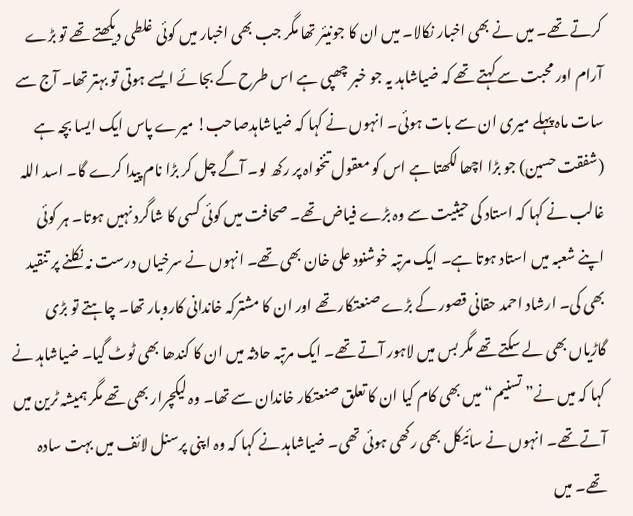کرتے تھے۔ میں نے بھی اخبار نکالا۔ میں ان کا جونیئر تھا مگر جب بھی اخبار میں کوئی غلطی دیکھتے تھے تو بڑے آرام اور محبت سے کہتے تھے کہ ضیاشاہد یہ جو خبر چھپی ہے اس طرح کے بجائے ایسے ہوتی تو بہتر تھا۔ آج سے سات ماہ پہلے میری ان سے بات ہوئی۔ انہوں نے کہا کہ ضیاشاہدصاحب! میرے پاس ایک ایسا بچہ ہے (شفقت حسین) جو بڑا اچھا لکھتا ہے اس کو معقول تنخواہ پر رکھ لو۔ آگے چل کر بڑا نام پیدا کرے گا۔ اسد اللہ غالب نے کہا کہ استاد کی حیثیت سے وہ بڑے فیاض تھے۔ صحافت میں کوئی کسی کا شاگرد نہیں ہوتا۔ ہر کوئی اپنے شعبہ میں استاد ہوتا ہے۔ ایک مرتبہ خوشنود علی خان بھی تھے۔ انہوں نے سرخیاں درست نہ نکلنے پر تنقید بھی کی۔ ارشاد احمد حقانی قصور کے بڑے صنعتکار تھے اور ان کا مشترکہ خاندانی کاروبار تھا۔ چاہتے تو بڑی گاڑیاں بھی لے سکتے تھے مگر بس میں لاہور آتے تھے۔ ایک مرتبہ حادثہ میں ان کا کندھا بھی ٹوٹ گیا۔ ضیاشاہد نے کہا کہ میں نے” تسنیم“ میں بھی کام کیا ان کا تعلق صنعتکار خاندان سے تھا۔ وہ لیکچرار بھی تھے مگر ہمیشہ ٹرین میں آتے تھے۔ انہوں نے سائیکل بھی رکھی ہوئی تھی۔ ضیاشاہد نے کہا کہ وہ اپنی پرسنل لائف میں بہت سادہ تھے۔ میں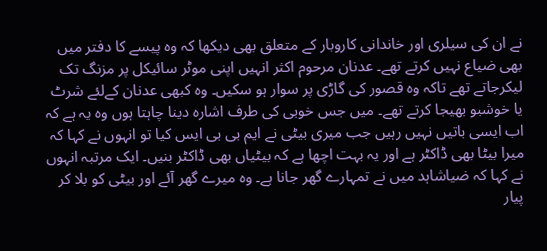نے ان کی سیلری اور خاندانی کاروبار کے متعلق بھی دیکھا کہ وہ پیسے کا دفتر میں بھی ضیاع نہیں کرتے تھے۔ عدنان مرحوم اکثر انہیں اپنی موٹر سائیکل پر مزنگ تک لیکرجاتے تھے تاکہ وہ قصور کی گاڑی پر سوار ہو سکیں۔ وہ کبھی عدنان کےلئے شرٹ یا خوشبو بھیجا کرتے تھے۔ میں جس خوبی کی طرف اشارہ دینا چاہتا ہوں وہ یہ ہے کہ اب ایسی باتیں نہیں رہیں جب میری بیٹی نے ایم بی بی ایس کیا تو انہوں نے کہا کہ میرا بیٹا بھی ڈاکٹر ہے اور یہ بہت اچھا ہے کہ بیٹیاں بھی ڈاکٹر بنیں۔ ایک مرتبہ انہوں نے کہا کہ ضیاشاہد میں نے تمہارے گھر جانا ہے۔ وہ میرے گھر آئے اور بیٹی کو بلا کر پیار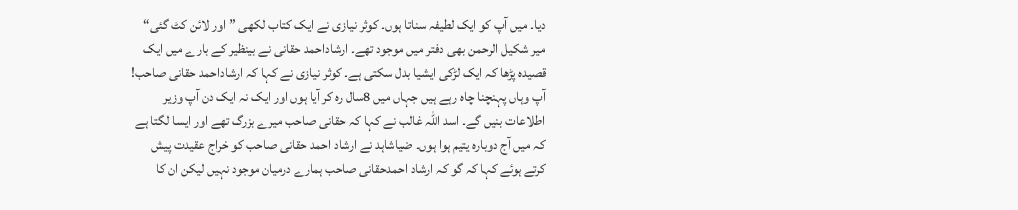دیا۔ میں آپ کو ایک لطیفہ سناتا ہوں۔ کوثر نیازی نے ایک کتاب لکھی ”اور لائن کٹ گئی“ میر شکیل الرحمن بھی دفتر میں موجود تھے۔ ارشاداحمد حقانی نے بینظیر کے بارے میں ایک قصیدہ پڑھا کہ ایک لڑکی ایشیا بدل سکتی ہے۔ کوثر نیازی نے کہا کہ ارشاداحمد حقانی صاحب! آپ وہاں پہنچنا چاہ رہے ہیں جہاں میں 8سال رہ کر آیا ہوں اور ایک نہ ایک دن آپ وزیر اطلاعات بنیں گے۔ اسد اللہ غالب نے کہا کہ حقانی صاحب میرے بزرگ تھے اور ایسا لگتا ہے کہ میں آج دوبارہ یتیم ہوا ہوں۔ ضیاشاہد نے ارشاد احمد حقانی صاحب کو خراج عقیدت پیش کرتے ہوئے کہا کہ گو کہ ارشاد احمدحقانی صاحب ہمارے درمیان موجود نہیں لیکن ان کا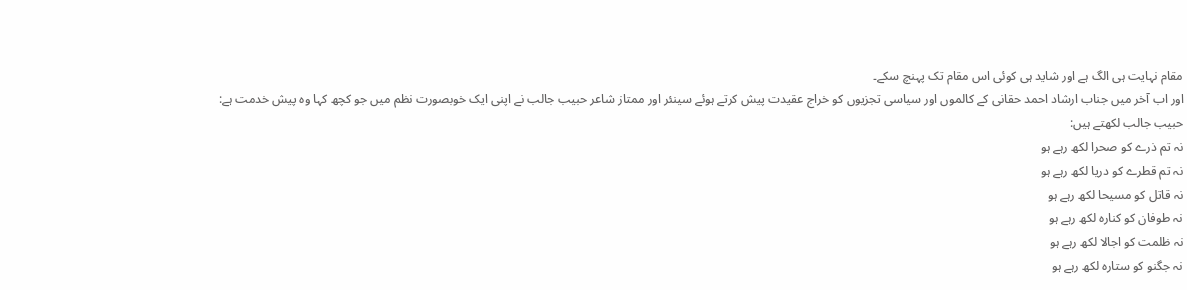مقام نہایت ہی الگ ہے اور شاید ہی کوئی اس مقام تک پہنچ سکے۔
اور اب آخر میں جناب ارشاد احمد حقانی کے کالموں اور سیاسی تجزیوں کو خراج عقیدت پیش کرتے ہوئے سینئر اور ممتاز شاعر حبیب جالب نے اپنی ایک خوبصورت نظم میں جو کچھ کہا وہ پیش خدمت ہے:
حبیب جالب لکھتے ہیں:
نہ تم ذرے کو صحرا لکھ رہے ہو
نہ تم قطرے کو دریا لکھ رہے ہو
نہ قاتل کو مسیحا لکھ رہے ہو
نہ طوفان کو کنارہ لکھ رہے ہو
نہ ظلمت کو اجالا لکھ رہے ہو
نہ جگنو کو ستارہ لکھ رہے ہو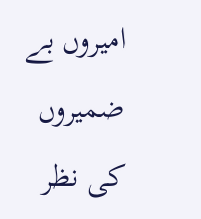امیروں بے ضمیروں کی نظر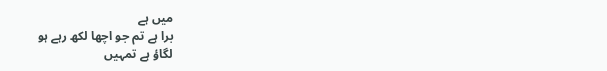میں ہے
برا ہے تم جو اچھا لکھ رہے ہو
لگاؤ ہے تمہیں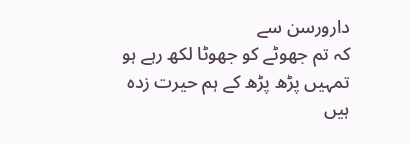دارورسن سے
کہ تم جھوٹے کو جھوٹا لکھ رہے ہو
تمہیں پڑھ پڑھ کے ہم حیرت زدہ ہیں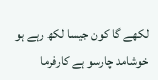لکھے گا کون جیسا لکھ رہے ہو
خوشامد چارسو ہے کارفرما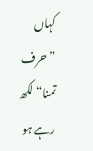کہاں ”حرف تمنا“ لکھ رہے ہو